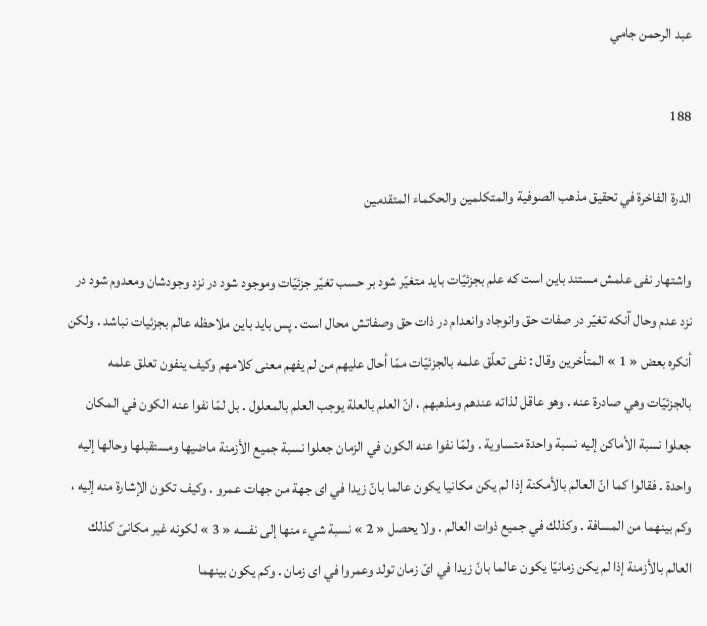عبد الرحمن جامي

188

الدرة الفاخرة في تحقيق مذهب الصوفية والمتكلمين والحكماء المتقدمين

واشتهار نفى علمش مستند باين است كه علم بجزئيّات بايد متغيّر شود بر حسب تغيّر جزئيّات وموجود شود در نزد وجودشان ومعدوم شود در نزد عدم وحال آنكه تغيّر در صفات حق وانوجاد وانعدام در ذات حق وصفاتش محال است . پس بايد باين ملاحظه عالم بجزئيات نباشد . ولكن أنكره بعض « 1 » المتأخرين وقال : نفى تعلّق علمه بالجزئيّات ممّا أحال عليهم من لم يفهم معنى كلامهم وكيف ينفون تعلق علمه بالجزئيّات وهي صادرة عنه . وهو عاقل لذاته عندهم ومذهبهم ، انّ العلم بالعلة يوجب العلم بالمعلول . بل لمّا نفوا عنه الكون في المكان جعلوا نسبة الأماكن إليه نسبة واحدة متساوية . ولمّا نفوا عنه الكون في الزمان جعلوا نسبة جميع الأزمنة ماضيها ومستقبلها وحالها إليه واحدة . فقالوا كما انّ العالم بالأمكنة إذا لم يكن مكانيا يكون عالما بانّ زيدا في اى جهة من جهات عمرو . وكيف تكون الإشارة منه إليه ، وكم بينهما من المسافة . وكذلك في جميع ذوات العالم . ولا يحصل « 2 » نسبة شيء منها إلى نفسه « 3 » لكونه غير مكانىّ كذلك العالم بالأزمنة إذا لم يكن زمانيّا يكون عالما بانّ زيدا في اىّ زمان تولد وعمروا في اى زمان . وكم يكون بينهما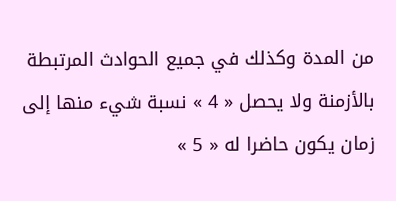من المدة وكذلك في جميع الحوادث المرتبطة بالأزمنة ولا يحصل « 4 » نسبة شيء منها إلى زمان يكون حاضرا له « 5 »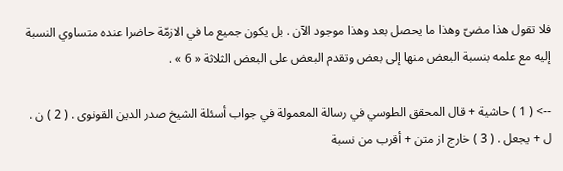فلا تقول هذا مضىّ وهذا ما يحصل بعد وهذا موجود الآن . بل يكون جميع ما في الازمّة حاضرا عنده متساوي النسبة إليه مع علمه بنسبة البعض منها إلى بعض وتقدم البعض على البعض الثلاثة « 6 » .

--> ( 1 ) حاشية + قال المحقق الطوسي في رسالة المعمولة في جواب أسئلة الشيخ صدر الدين القونوى . ( 2 ) ن . ل + يجعل . ( 3 ) خارج از متن + أقرب من نسبة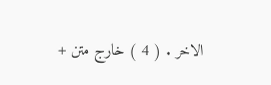الاخر . ( 4 ) خارج متن +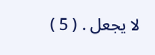لا يجعل . ( 5 )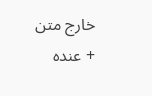خارج متن + عنده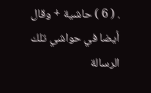. ( 6 ) حاشية + وقال أيضا في حواشي تلك الرسالة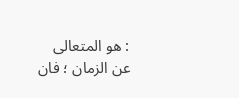: هو المتعالى عن الزمان ؛ فان